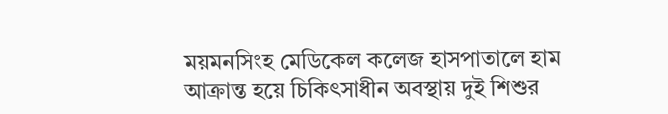ময়মনসিংহ মেডিকেল কলেজ হাসপাতালে হাম আক্রান্ত হয়ে চিকিৎসাধীন অবস্থায় দুই শিশুর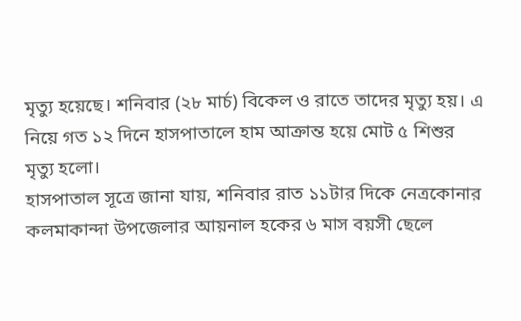মৃত্যু হয়েছে। শনিবার (২৮ মার্চ) বিকেল ও রাতে তাদের মৃত্যু হয়। এ নিয়ে গত ১২ দিনে হাসপাতালে হাম আক্রান্ত হয়ে মোট ৫ শিশুর মৃত্যু হলো।
হাসপাতাল সূত্রে জানা যায়, শনিবার রাত ১১টার দিকে নেত্রকোনার কলমাকান্দা উপজেলার আয়নাল হকের ৬ মাস বয়সী ছেলে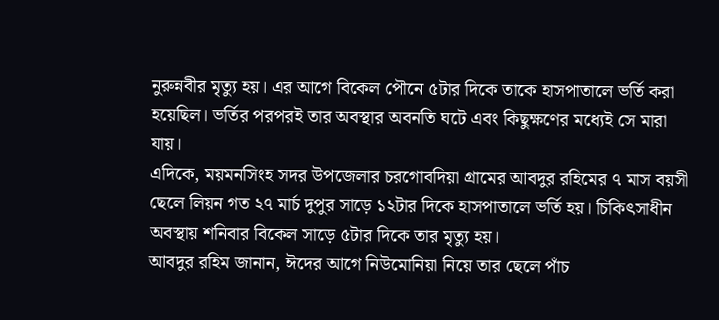নুরুন্নবীর মৃত্যু হয়। এর আগে বিকেল পৌনে ৫টার দিকে তাকে হাসপাতালে ভর্তি করা হয়েছিল। ভর্তির পরপরই তার অবস্থার অবনতি ঘটে এবং কিছুক্ষণের মধ্যেই সে মারা যায়।
এদিকে, ময়মনসিংহ সদর উপজেলার চরগোবদিয়া গ্রামের আবদুর রহিমের ৭ মাস বয়সী ছেলে লিয়ন গত ২৭ মার্চ দুপুর সাড়ে ১২টার দিকে হাসপাতালে ভর্তি হয়। চিকিৎসাধীন অবস্থায় শনিবার বিকেল সাড়ে ৫টার দিকে তার মৃত্যু হয়।
আবদুর রহিম জানান, ঈদের আগে নিউমোনিয়া নিয়ে তার ছেলে পাঁচ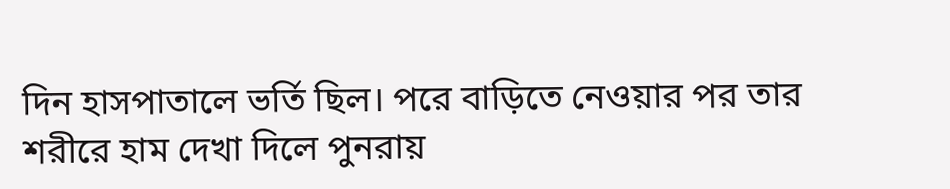দিন হাসপাতালে ভর্তি ছিল। পরে বাড়িতে নেওয়ার পর তার শরীরে হাম দেখা দিলে পুনরায়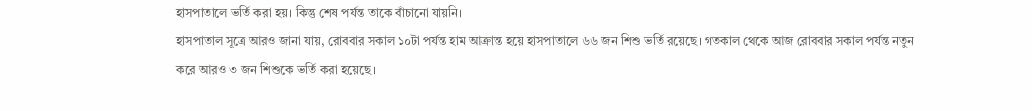হাসপাতালে ভর্তি করা হয়। কিন্তু শেষ পর্যন্ত তাকে বাঁচানো যায়নি।
হাসপাতাল সূত্রে আরও জানা যায়, রোববার সকাল ১০টা পর্যন্ত হাম আক্রান্ত হয়ে হাসপাতালে ৬৬ জন শিশু ভর্তি রয়েছে। গতকাল থেকে আজ রোববার সকাল পর্যন্ত নতুন করে আরও ৩ জন শিশুকে ভর্তি করা হয়েছে।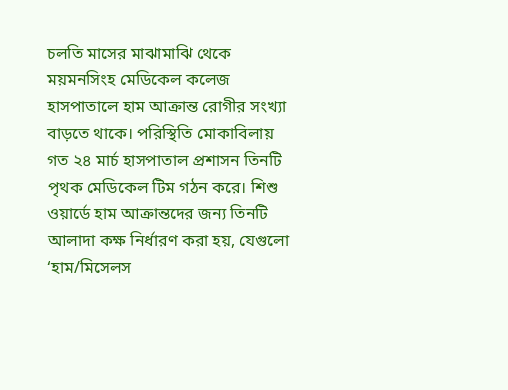চলতি মাসের মাঝামাঝি থেকে ময়মনসিংহ মেডিকেল কলেজ হাসপাতালে হাম আক্রান্ত রোগীর সংখ্যা বাড়তে থাকে। পরিস্থিতি মোকাবিলায় গত ২৪ মার্চ হাসপাতাল প্রশাসন তিনটি পৃথক মেডিকেল টিম গঠন করে। শিশু ওয়ার্ডে হাম আক্রান্তদের জন্য তিনটি আলাদা কক্ষ নির্ধারণ করা হয়, যেগুলো ‘হাম/মিসেলস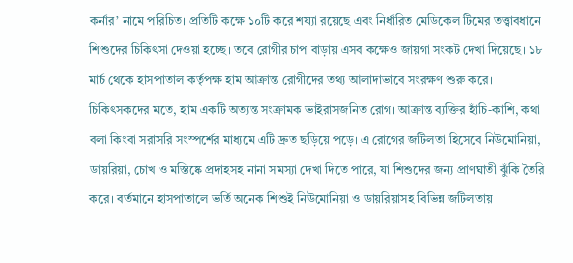কর্নার’ নামে পরিচিত। প্রতিটি কক্ষে ১০টি করে শয্যা রয়েছে এবং নির্ধারিত মেডিকেল টিমের তত্ত্বাবধানে শিশুদের চিকিৎসা দেওয়া হচ্ছে। তবে রোগীর চাপ বাড়ায় এসব কক্ষেও জায়গা সংকট দেখা দিয়েছে। ১৮ মার্চ থেকে হাসপাতাল কর্তৃপক্ষ হাম আক্রান্ত রোগীদের তথ্য আলাদাভাবে সংরক্ষণ শুরু করে।
চিকিৎসকদের মতে, হাম একটি অত্যন্ত সংক্রামক ভাইরাসজনিত রোগ। আক্রান্ত ব্যক্তির হাঁচি-কাশি, কথা বলা কিংবা সরাসরি সংস্পর্শের মাধ্যমে এটি দ্রুত ছড়িয়ে পড়ে। এ রোগের জটিলতা হিসেবে নিউমোনিয়া, ডায়রিয়া, চোখ ও মস্তিষ্কে প্রদাহসহ নানা সমস্যা দেখা দিতে পারে, যা শিশুদের জন্য প্রাণঘাতী ঝুঁকি তৈরি করে। বর্তমানে হাসপাতালে ভর্তি অনেক শিশুই নিউমোনিয়া ও ডায়রিয়াসহ বিভিন্ন জটিলতায়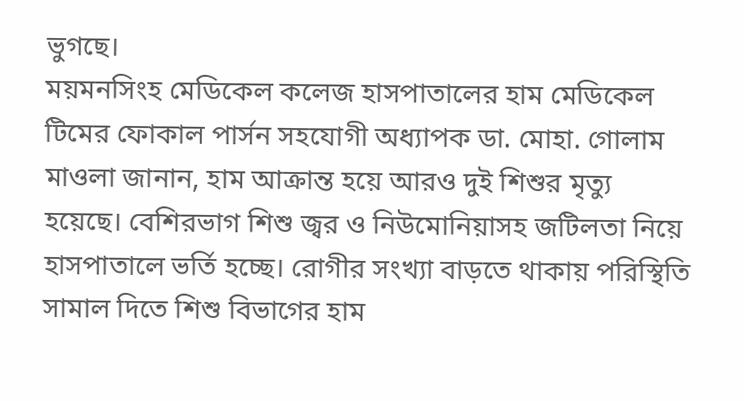ভুগছে।
ময়মনসিংহ মেডিকেল কলেজ হাসপাতালের হাম মেডিকেল টিমের ফোকাল পার্সন সহযোগী অধ্যাপক ডা. মোহা. গোলাম মাওলা জানান, হাম আক্রান্ত হয়ে আরও দুই শিশুর মৃত্যু হয়েছে। বেশিরভাগ শিশু জ্বর ও নিউমোনিয়াসহ জটিলতা নিয়ে হাসপাতালে ভর্তি হচ্ছে। রোগীর সংখ্যা বাড়তে থাকায় পরিস্থিতি সামাল দিতে শিশু বিভাগের হাম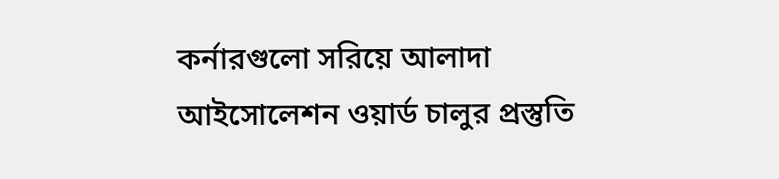কর্নারগুলো সরিয়ে আলাদা আইসোলেশন ওয়ার্ড চালুর প্রস্তুতি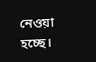নেওয়া হচ্ছে।